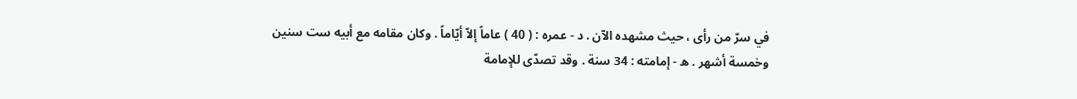في سرّ من رأى ، حيث مشهده الآن . د - عمره : ( 40 ) عاماً إلاّ أيّاماً . وكان مقامه مع أبيه ست سنين وخمسة أشهر . ه - إمامته : 34 سنة . وقد تصدّى للإمامة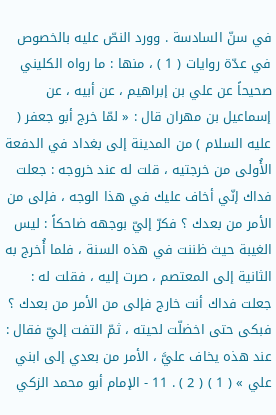في سنّ السادسة . وورد النصّ عليه بالخصوص في عدّة روايات ( 1 ) ، منها : ما رواه الكليني صحيحاً عن علي بن إبراهيم ، عن أبيه ، عن إسماعيل بن مهران قال : « لمّا خرج أبو جعفر ( عليه السلام ) من المدينة إلى بغداد في الدفعة الأُولى من خرجتيه ، قلت له عند خروجه : جعلت فداك إنّي أخاف عليك في هذا الوجه ، فإلى من الأمر من بعدك ؟ فكرّ إليّ بوجهه ضاحكاً : ليس الغيبة حيث ظننت في هذه السنة ، فلما أُخرج به الثانية إلى المعتصم ، صرت إليه ، فقلت له : جعلت فداك أنت خارج فإلى من الأمر من بعدك ؟ فبكى حتى اخضلّت لحيته ، ثمّ التفت إليّ فقال : عند هذه يخاف عليَّ ، الأمر من بعدي إلى ابني علي » ( 1 ) ( 2 ) . 11 - الإمام أبو محمد الزكي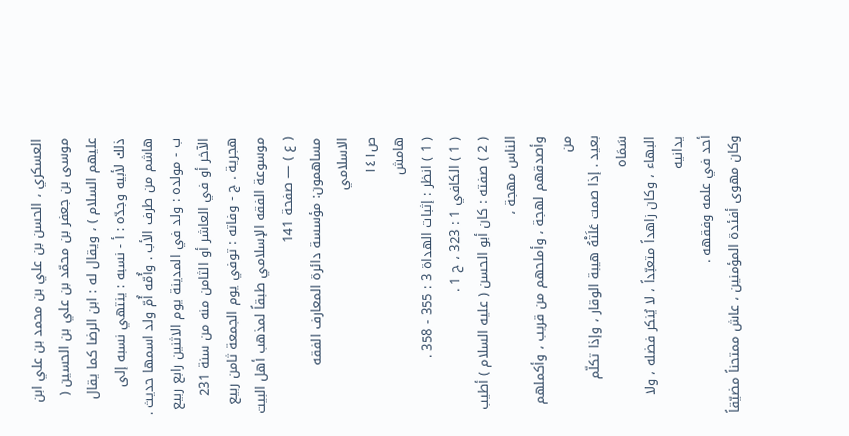العسكري ، الحسن بن علي بن محمد بن علي ابن موسى بن جعفر بن محمّد بن علي بن الحسين ( عليهم السلام ) ، ويقال له : ابن الرضا كما يقال ذلك لأبيه وجدّه : أ - نسبه : ينتهي نسبه إلى هاشم من طرف الأب . وأُمّه أُمّ ولد اسمها حديث . ب - مولده : ولد في المدينة يوم الاثنين رابع ربيع الآخر أو في العاشر أو الثامن منه من سنة 231 هجرية . ج - وفاته : توفي يوم الجمعة ثامن ربيع
موسوعة الفقه الإسلامي طبقاً لمذهب أهل البيت ( ع ) — صفحة 141
مساهمون: مؤسسة دائرة المعارف الفقه الاسلامي
ص١٤١
هامش
( 1 ) انظر : إثبات الهداة 3 : 355 - 358 .
( 1 ) الكافي 1 : 323 ، ح 1 .
( 2 ) صفته : كان أبو الحسن ( عليه السلام ) أطيب الناس مهجة ،
وأصدقهم لهجة ، وأملحهم من قريب ، وأكملهم من
بعيد . إذا صمت عَلَتْهُ هيبة الوقار ، وإذا تكلّم سَمَاه
البهاء ، وكان زاهداً متعبّداً ، لا يُنكر فضله ، ولا يدانيه
أحد في علمه وفقهه .
وكان مهوى أفئدة المؤمنين ، عاش ممتحناً مضيّقاً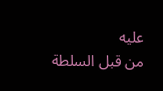عليه
من قبل السلطة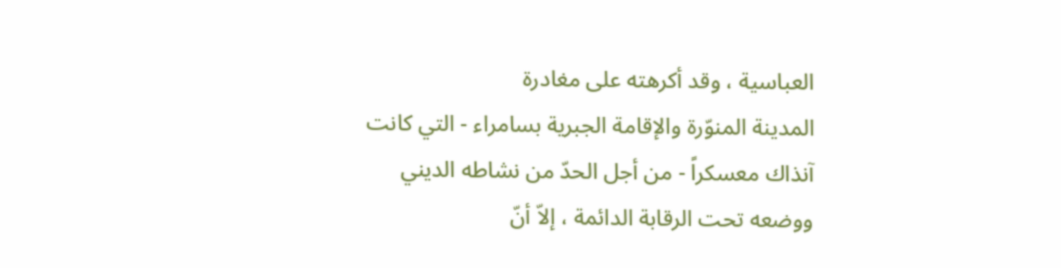العباسية ، وقد أكرهته على مغادرة
المدينة المنوّرة والإقامة الجبرية بسامراء - التي كانت
آنذاك معسكراً - من أجل الحدّ من نشاطه الديني
ووضعه تحت الرقابة الدائمة ، إلاّ أنّ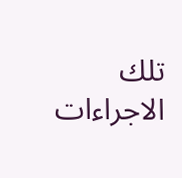تلك الاجراءات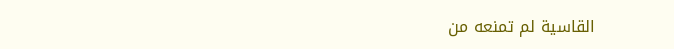القاسية لم تمنعه من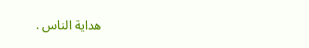هداية الناس .